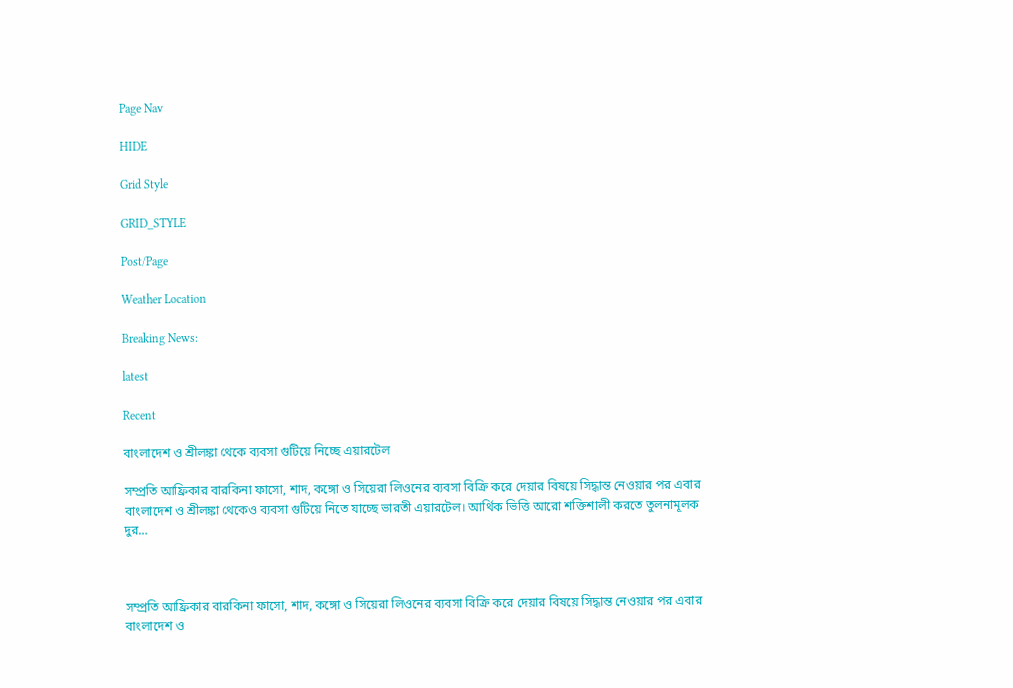Page Nav

HIDE

Grid Style

GRID_STYLE

Post/Page

Weather Location

Breaking News:

latest

Recent

বাংলাদেশ ও শ্রীলঙ্কা থেকে ব্যবসা গুটিয়ে নিচ্ছে এয়ারটেল

সম্প্রতি আফ্রিকার বারকিনা ফাসো, শাদ, কঙ্গো ও সিয়েরা লিওনের ব্যবসা বিক্রি করে দেয়ার বিষয়ে সিদ্ধান্ত নেওয়ার পর এবার বাংলাদেশ ও শ্রীলঙ্কা থেকেও ব্যবসা গুটিয়ে নিতে যাচ্ছে ভারতী এয়ারটেল। আর্থিক ভিত্তি আরো শক্তিশালী করতে তুলনামূলক দুর…



সম্প্রতি আফ্রিকার বারকিনা ফাসো, শাদ, কঙ্গো ও সিয়েরা লিওনের ব্যবসা বিক্রি করে দেয়ার বিষয়ে সিদ্ধান্ত নেওয়ার পর এবার বাংলাদেশ ও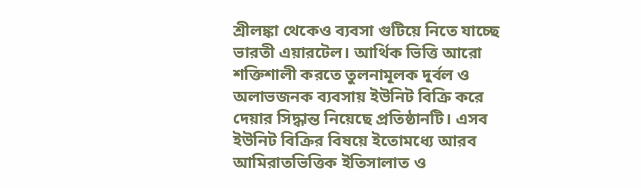শ্রীলঙ্কা থেকেও ব্যবসা গুটিয়ে নিতে যাচ্ছে ভারতী এয়ারটেল। আর্থিক ভিত্তি আরো শক্তিশালী করতে তুলনামূলক দুর্বল ও অলাভজনক ব্যবসায় ইউনিট বিক্রি করে দেয়ার সিদ্ধান্ত নিয়েছে প্রতিষ্ঠানটি। এসব ইউনিট বিক্রির বিষয়ে ইতোমধ্যে আরব আমিরাতভিত্তিক ইতিসালাত ও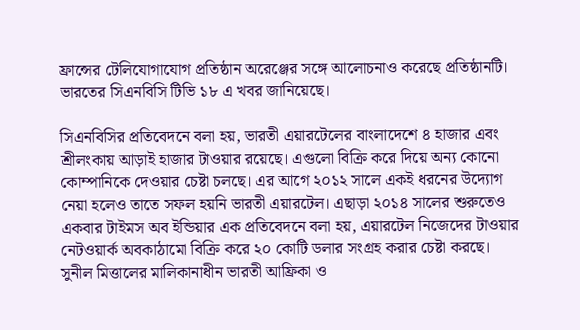ফ্রান্সের টেলিযোগাযোগ প্রতিষ্ঠান অরেঞ্জের সঙ্গে আলোচনাও করেছে প্রতিষ্ঠানটি। ভারতের সিএনবিসি টিভি ১৮ এ খবর জানিয়েছে।

সিএনবিসির প্রতিবেদনে বলা হয়, ভারতী এয়ারটেলের বাংলাদেশে ৪ হাজার এবং শ্রীলংকায় আড়াই হাজার টাওয়ার রয়েছে। এগুলো বিক্রি করে দিয়ে অন্য কোনো কোম্পানিকে দেওয়ার চেষ্টা চলছে। এর আগে ২০১২ সালে একই ধরনের উদ্যোগ নেয়া হলেও তাতে সফল হয়নি ভারতী এয়ারটেল। এছাড়া ২০১৪ সালের শুরুতেও একবার টাইমস অব ইন্ডিয়ার এক প্রতিবেদনে বলা হয়, এয়ারটেল নিজেদের টাওয়ার নেটওয়ার্ক অবকাঠামো বিক্রি করে ২০ কোটি ডলার সংগ্রহ করার চেষ্টা করছে। সুনীল মিত্তালের মালিকানাধীন ভারতী আফ্রিকা ও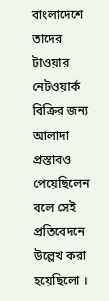বাংলাদেশে তাদের টাওয়ার নেটওয়ার্ক বিক্রির জন্য আলাদা প্রস্তাবও পেয়েছিলেন বলে সেই প্রতিবেদনে উল্লেখ করা হয়েছিলো ।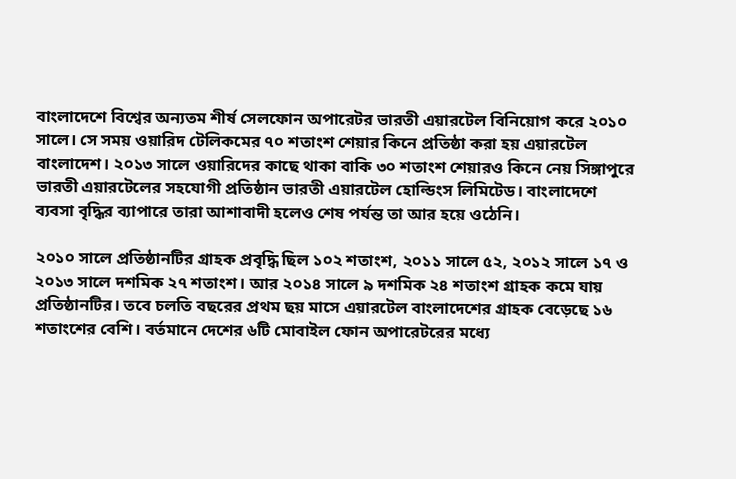বাংলাদেশে বিশ্বের অন্যতম শীর্ষ সেলফোন অপারেটর ভারতী এয়ারটেল বিনিয়োগ করে ২০১০ সালে। সে সময় ওয়ারিদ টেলিকমের ৭০ শতাংশ শেয়ার কিনে প্রতিষ্ঠা করা হয় এয়ারটেল বাংলাদেশ। ২০১৩ সালে ওয়ারিদের কাছে থাকা বাকি ৩০ শতাংশ শেয়ারও কিনে নেয় সিঙ্গাপুরে ভারতী এয়ারটেলের সহযোগী প্রতিষ্ঠান ভারতী এয়ারটেল হোল্ডিংস লিমিটেড। বাংলাদেশে ব্যবসা বৃদ্ধির ব্যাপারে তারা আশাবাদী হলেও শেষ পর্যন্ত তা আর হয়ে ওঠেনি।

২০১০ সালে প্রতিষ্ঠানটির গ্রাহক প্রবৃদ্ধি ছিল ১০২ শতাংশ, ২০১১ সালে ৫২, ২০১২ সালে ১৭ ও ২০১৩ সালে দশমিক ২৭ শতাংশ। আর ২০১৪ সালে ৯ দশমিক ২৪ শতাংশ গ্রাহক কমে যায় প্রতিষ্ঠানটির। তবে চলতি বছরের প্রথম ছয় মাসে এয়ারটেল বাংলাদেশের গ্রাহক বেড়েছে ১৬ শতাংশের বেশি। বর্তমানে দেশের ৬টি মোবাইল ফোন অপারেটরের মধ্যে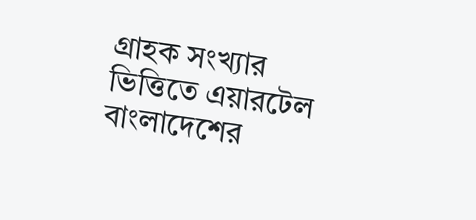গ্রাহক সংখ্যার ভিত্তিতে এয়ারটেল বাংলাদেশের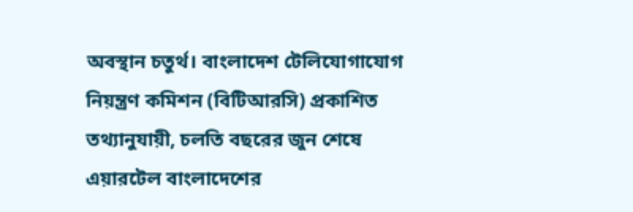অবস্থান চতুর্থ। বাংলাদেশ টেলিযোগাযোগ নিয়ন্ত্রণ কমিশন (বিটিআরসি) প্রকাশিত তথ্যানুযায়ী, চলতি বছরের জুন শেষে এয়ারটেল বাংলাদেশের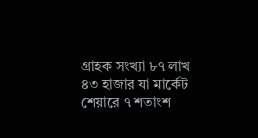গ্রাহক সংখ্যা ৮৭ লাখ ৪৩ হাজার যা মার্কেট শেয়ারে ৭ শতাংশ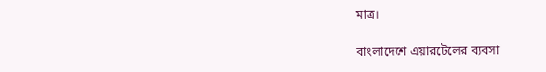মাত্র।

বাংলাদেশে এয়ারটেলের ব্যবসা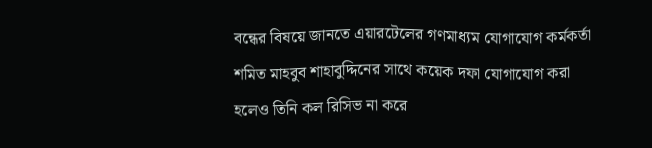বন্ধের বিষয়ে জানতে এয়ারটেলের গণমাধ্যম যোগাযোগ কর্মকর্তা শমিত মাহবুব শাহাবুদ্দিনের সাথে কয়েক দফা যোগাযোগ করা হলেও তিনি কল রিসিভ না করে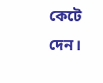কেটে দেন।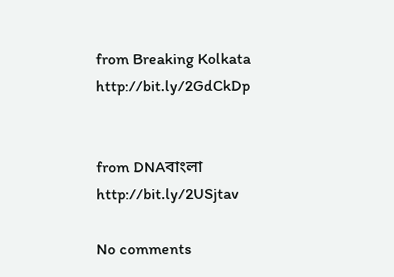from Breaking Kolkata http://bit.ly/2GdCkDp


from DNAবাংলা http://bit.ly/2USjtav

No comments